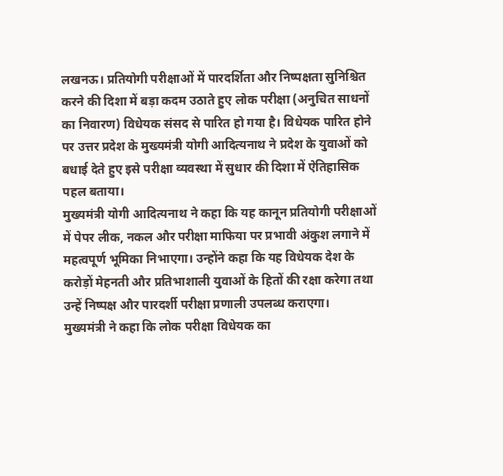लखनऊ। प्रतियोगी परीक्षाओं में पारदर्शिता और निष्पक्षता सुनिश्चित करने की दिशा में बड़ा कदम उठाते हुए लोक परीक्षा (अनुचित साधनों का निवारण) विधेयक संसद से पारित हो गया है। विधेयक पारित होने पर उत्तर प्रदेश के मुख्यमंत्री योगी आदित्यनाथ ने प्रदेश के युवाओं को बधाई देते हुए इसे परीक्षा व्यवस्था में सुधार की दिशा में ऐतिहासिक पहल बताया।
मुख्यमंत्री योगी आदित्यनाथ ने कहा कि यह कानून प्रतियोगी परीक्षाओं में पेपर लीक, नकल और परीक्षा माफिया पर प्रभावी अंकुश लगाने में महत्वपूर्ण भूमिका निभाएगा। उन्होंने कहा कि यह विधेयक देश के करोड़ों मेहनती और प्रतिभाशाली युवाओं के हितों की रक्षा करेगा तथा उन्हें निष्पक्ष और पारदर्शी परीक्षा प्रणाली उपलब्ध कराएगा।
मुख्यमंत्री ने कहा कि लोक परीक्षा विधेयक का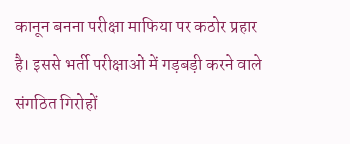कानून बनना परीक्षा माफिया पर कठोर प्रहार है। इससे भर्ती परीक्षाओं में गड़बड़ी करने वाले संगठित गिरोहों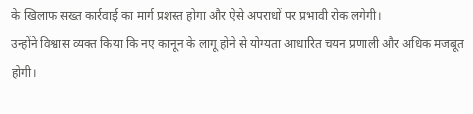के खिलाफ सख्त कार्रवाई का मार्ग प्रशस्त होगा और ऐसे अपराधों पर प्रभावी रोक लगेगी।
उन्होंने विश्वास व्यक्त किया कि नए कानून के लागू होने से योग्यता आधारित चयन प्रणाली और अधिक मजबूत होगी।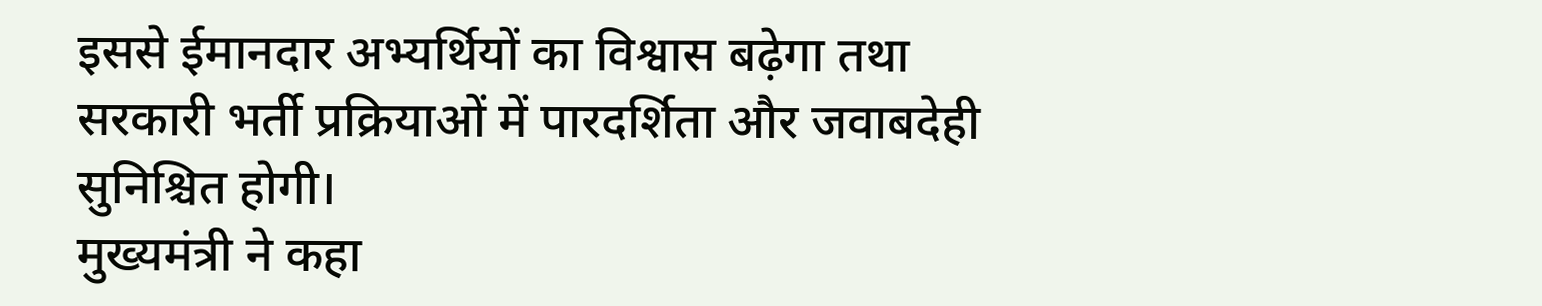इससे ईमानदार अभ्यर्थियों का विश्वास बढ़ेगा तथा सरकारी भर्ती प्रक्रियाओं में पारदर्शिता और जवाबदेही सुनिश्चित होगी।
मुख्यमंत्री ने कहा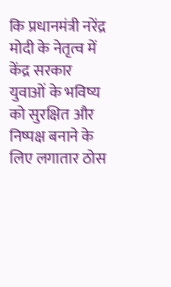कि प्रधानमंत्री नरेंद्र मोदी के नेतृत्व में केंद्र सरकार युवाओं के भविष्य को सुरक्षित और निष्पक्ष बनाने के लिए लगातार ठोस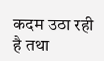कदम उठा रही है तथा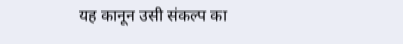यह कानून उसी संकल्प का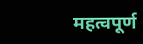महत्वपूर्ण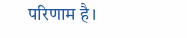परिणाम है।